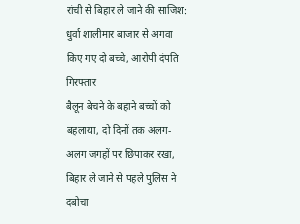रांची से बिहार ले जाने की साजिश: धुर्वा शालीमार बाजार से अगवा किए गए दो बच्चे, आरोपी दंपति गिरफ्तार
बैलून बेचने के बहाने बच्चों को बहलाया, दो दिनों तक अलग-अलग जगहों पर छिपाकर रखा, बिहार ले जाने से पहले पुलिस ने दबोचा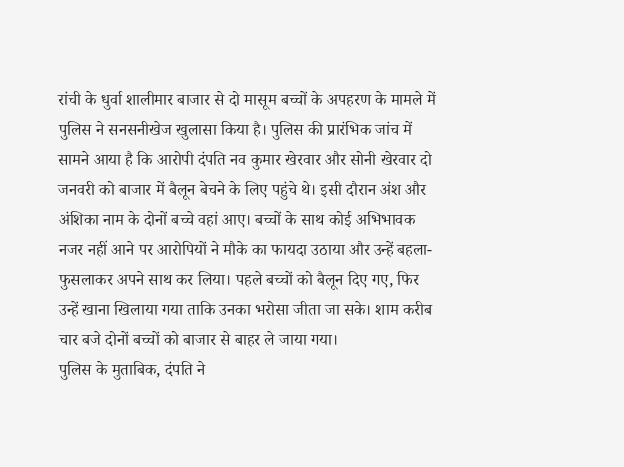रांची के धुर्वा शालीमार बाजार से दो मासूम बच्चों के अपहरण के मामले में पुलिस ने सनसनीखेज खुलासा किया है। पुलिस की प्रारंभिक जांच में सामने आया है कि आरोपी दंपति नव कुमार खेरवार और सोनी खेरवार दो जनवरी को बाजार में बैलून बेचने के लिए पहुंचे थे। इसी दौरान अंश और अंशिका नाम के दोनों बच्चे वहां आए। बच्चों के साथ कोई अभिभावक नजर नहीं आने पर आरोपियों ने मौके का फायदा उठाया और उन्हें बहला-फुसलाकर अपने साथ कर लिया। पहले बच्चों को बैलून दिए गए, फिर उन्हें खाना खिलाया गया ताकि उनका भरोसा जीता जा सके। शाम करीब चार बजे दोनों बच्चों को बाजार से बाहर ले जाया गया।
पुलिस के मुताबिक, दंपति ने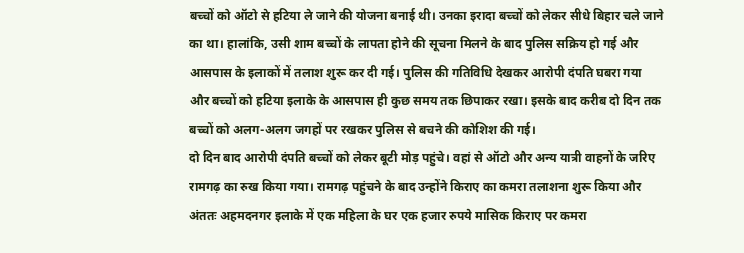बच्चों को ऑटो से हटिया ले जाने की योजना बनाई थी। उनका इरादा बच्चों को लेकर सीधे बिहार चले जाने का था। हालांकि, उसी शाम बच्चों के लापता होने की सूचना मिलने के बाद पुलिस सक्रिय हो गई और आसपास के इलाकों में तलाश शुरू कर दी गई। पुलिस की गतिविधि देखकर आरोपी दंपति घबरा गया और बच्चों को हटिया इलाके के आसपास ही कुछ समय तक छिपाकर रखा। इसके बाद करीब दो दिन तक बच्चों को अलग-अलग जगहों पर रखकर पुलिस से बचने की कोशिश की गई।
दो दिन बाद आरोपी दंपति बच्चों को लेकर बूटी मोड़ पहुंचे। वहां से ऑटो और अन्य यात्री वाहनों के जरिए रामगढ़ का रुख किया गया। रामगढ़ पहुंचने के बाद उन्होंने किराए का कमरा तलाशना शुरू किया और अंततः अहमदनगर इलाके में एक महिला के घर एक हजार रुपये मासिक किराए पर कमरा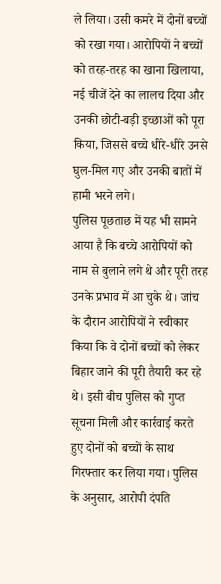ले लिया। उसी कमरे में दोनों बच्चों को रखा गया। आरोपियों ने बच्चों को तरह-तरह का खाना खिलाया, नई चीजें देने का लालच दिया और उनकी छोटी-बड़ी इच्छाओं को पूरा किया, जिससे बच्चे धीरे-धीरे उनसे घुल-मिल गए और उनकी बातों में हामी भरने लगे।
पुलिस पूछताछ में यह भी सामने आया है कि बच्चे आरोपियों को नाम से बुलाने लगे थे और पूरी तरह उनके प्रभाव में आ चुके थे। जांच के दौरान आरोपियों ने स्वीकार किया कि वे दोनों बच्चों को लेकर बिहार जाने की पूरी तैयारी कर रहे थे। इसी बीच पुलिस को गुप्त सूचना मिली और कार्रवाई करते हुए दोनों को बच्चों के साथ गिरफ्तार कर लिया गया। पुलिस के अनुसार, आरोपी दंपति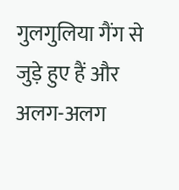गुलगुलिया गैंग से जुड़े हुए हैं और अलग-अलग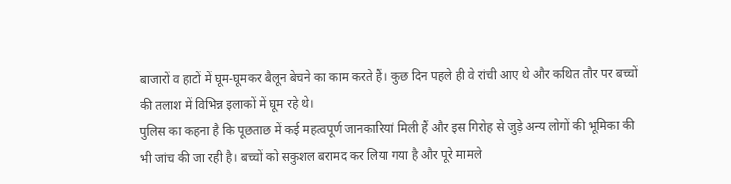बाजारों व हाटों में घूम-घूमकर बैलून बेचने का काम करते हैं। कुछ दिन पहले ही वे रांची आए थे और कथित तौर पर बच्चों की तलाश में विभिन्न इलाकों में घूम रहे थे।
पुलिस का कहना है कि पूछताछ में कई महत्वपूर्ण जानकारियां मिली हैं और इस गिरोह से जुड़े अन्य लोगों की भूमिका की भी जांच की जा रही है। बच्चों को सकुशल बरामद कर लिया गया है और पूरे मामले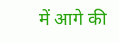में आगे की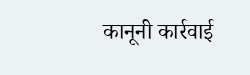कानूनी कार्रवाई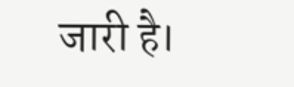जारी है।